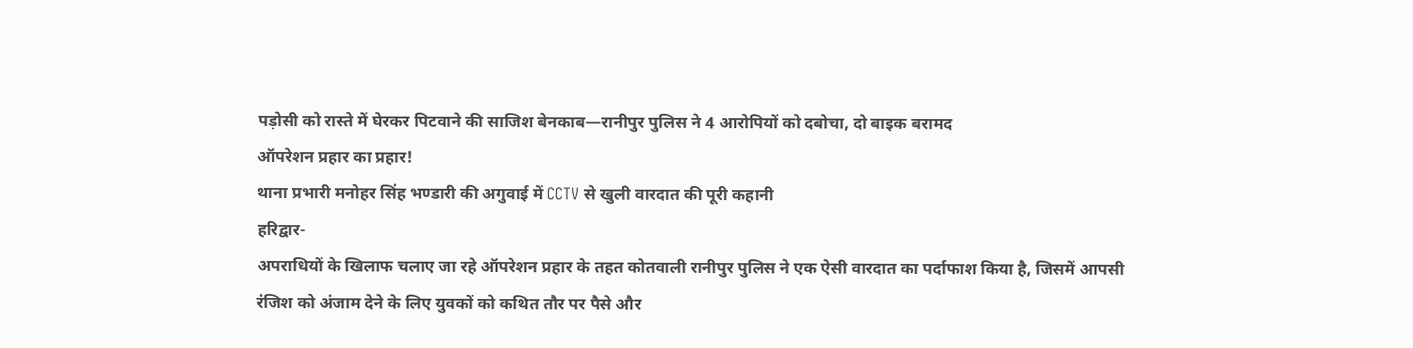पड़ोसी को रास्ते में घेरकर पिटवाने की साजिश बेनकाब—रानीपुर पुलिस ने 4 आरोपियों को दबोचा, दो बाइक बरामद
ऑपरेशन प्रहार का प्रहार!
थाना प्रभारी मनोहर सिंह भण्डारी की अगुवाई में CCTV से खुली वारदात की पूरी कहानी
हरिद्वार-
अपराधियों के खिलाफ चलाए जा रहे ऑपरेशन प्रहार के तहत कोतवाली रानीपुर पुलिस ने एक ऐसी वारदात का पर्दाफाश किया है, जिसमें आपसी रंजिश को अंजाम देने के लिए युवकों को कथित तौर पर पैसे और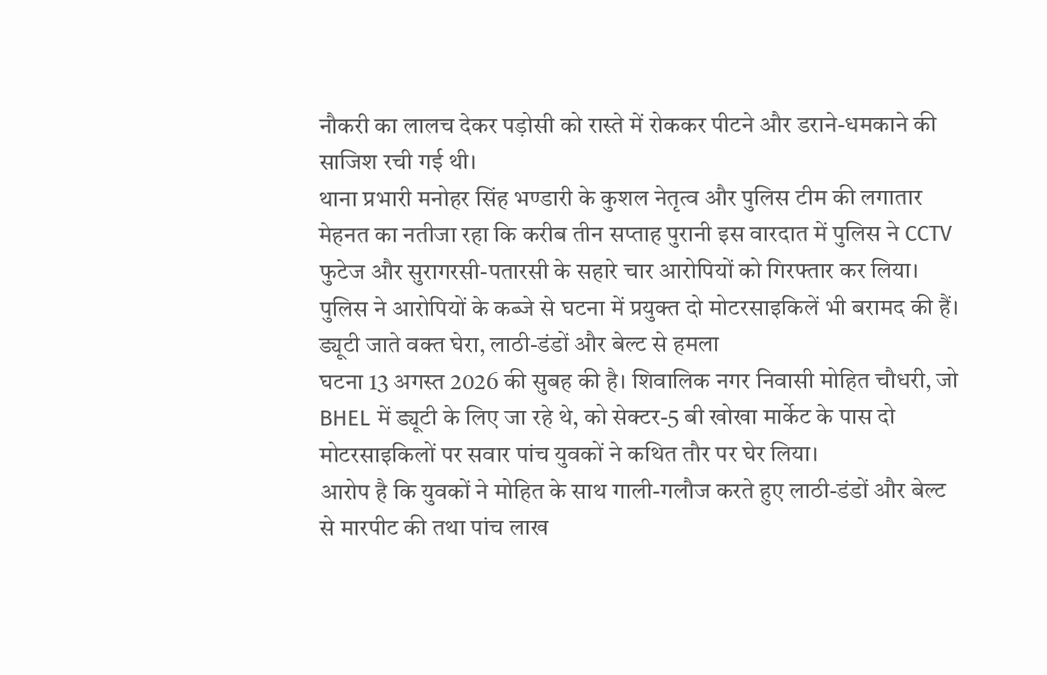नौकरी का लालच देकर पड़ोसी को रास्ते में रोककर पीटने और डराने-धमकाने की साजिश रची गई थी।
थाना प्रभारी मनोहर सिंह भण्डारी के कुशल नेतृत्व और पुलिस टीम की लगातार मेहनत का नतीजा रहा कि करीब तीन सप्ताह पुरानी इस वारदात में पुलिस ने CCTV फुटेज और सुरागरसी-पतारसी के सहारे चार आरोपियों को गिरफ्तार कर लिया। पुलिस ने आरोपियों के कब्जे से घटना में प्रयुक्त दो मोटरसाइकिलें भी बरामद की हैं।
ड्यूटी जाते वक्त घेरा, लाठी-डंडों और बेल्ट से हमला
घटना 13 अगस्त 2026 की सुबह की है। शिवालिक नगर निवासी मोहित चौधरी, जो BHEL में ड्यूटी के लिए जा रहे थे, को सेक्टर-5 बी खोखा मार्केट के पास दो मोटरसाइकिलों पर सवार पांच युवकों ने कथित तौर पर घेर लिया।
आरोप है कि युवकों ने मोहित के साथ गाली-गलौज करते हुए लाठी-डंडों और बेल्ट से मारपीट की तथा पांच लाख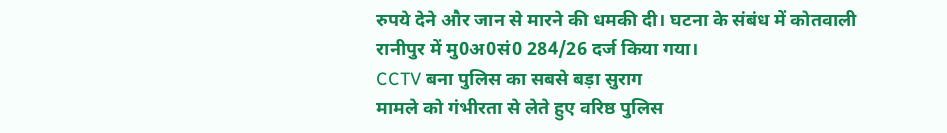रुपये देने और जान से मारने की धमकी दी। घटना के संबंध में कोतवाली रानीपुर में मु0अ0सं0 284/26 दर्ज किया गया।
CCTV बना पुलिस का सबसे बड़ा सुराग
मामले को गंभीरता से लेते हुए वरिष्ठ पुलिस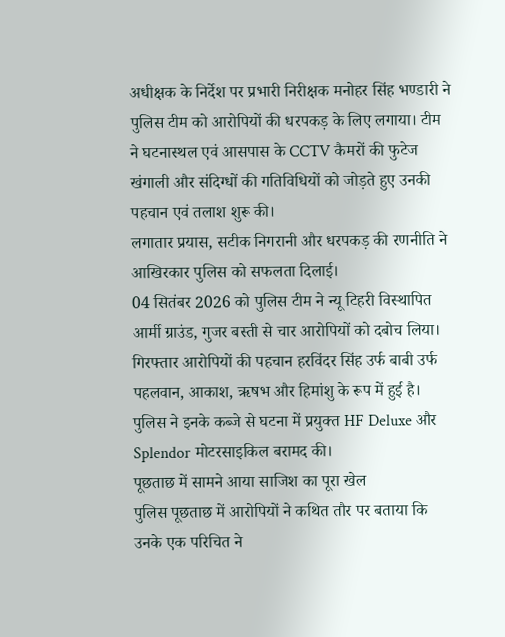अधीक्षक के निर्देश पर प्रभारी निरीक्षक मनोहर सिंह भण्डारी ने पुलिस टीम को आरोपियों की धरपकड़ के लिए लगाया। टीम ने घटनास्थल एवं आसपास के CCTV कैमरों की फुटेज खंगाली और संदिग्धों की गतिविधियों को जोड़ते हुए उनकी पहचान एवं तलाश शुरू की।
लगातार प्रयास, सटीक निगरानी और धरपकड़ की रणनीति ने आखिरकार पुलिस को सफलता दिलाई।
04 सितंबर 2026 को पुलिस टीम ने न्यू टिहरी विस्थापित आर्मी ग्राउंड, गुजर बस्ती से चार आरोपियों को दबोच लिया।
गिरफ्तार आरोपियों की पहचान हरविंदर सिंह उर्फ बाबी उर्फ पहलवान, आकाश, ऋषभ और हिमांशु के रूप में हुई है। पुलिस ने इनके कब्जे से घटना में प्रयुक्त HF Deluxe और Splendor मोटरसाइकिल बरामद की।
पूछताछ में सामने आया साजिश का पूरा खेल
पुलिस पूछताछ में आरोपियों ने कथित तौर पर बताया कि उनके एक परिचित ने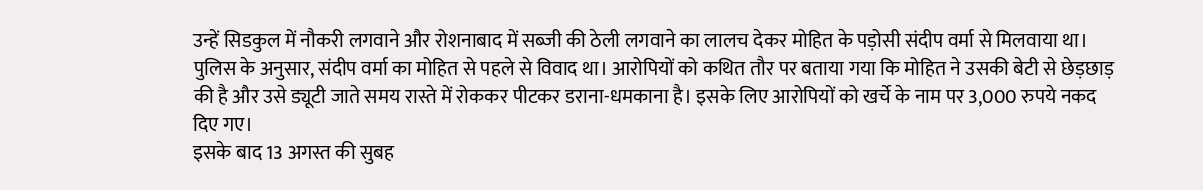उन्हें सिडकुल में नौकरी लगवाने और रोशनाबाद में सब्जी की ठेली लगवाने का लालच देकर मोहित के पड़ोसी संदीप वर्मा से मिलवाया था।
पुलिस के अनुसार, संदीप वर्मा का मोहित से पहले से विवाद था। आरोपियों को कथित तौर पर बताया गया कि मोहित ने उसकी बेटी से छेड़छाड़ की है और उसे ड्यूटी जाते समय रास्ते में रोककर पीटकर डराना-धमकाना है। इसके लिए आरोपियों को खर्चे के नाम पर 3,000 रुपये नकद दिए गए।
इसके बाद 13 अगस्त की सुबह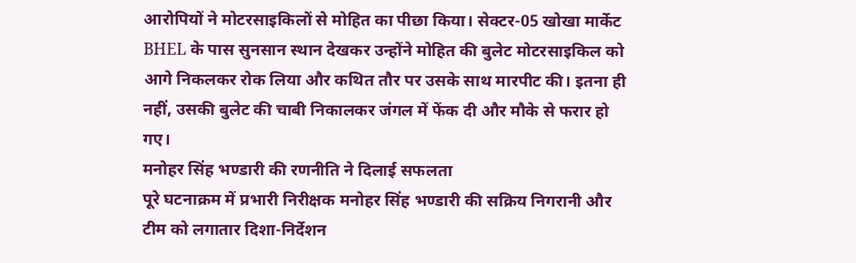आरोपियों ने मोटरसाइकिलों से मोहित का पीछा किया। सेक्टर-05 खोखा मार्केट BHEL के पास सुनसान स्थान देखकर उन्होंने मोहित की बुलेट मोटरसाइकिल को आगे निकलकर रोक लिया और कथित तौर पर उसके साथ मारपीट की। इतना ही नहीं, उसकी बुलेट की चाबी निकालकर जंगल में फेंक दी और मौके से फरार हो गए।
मनोहर सिंह भण्डारी की रणनीति ने दिलाई सफलता
पूरे घटनाक्रम में प्रभारी निरीक्षक मनोहर सिंह भण्डारी की सक्रिय निगरानी और टीम को लगातार दिशा-निर्देशन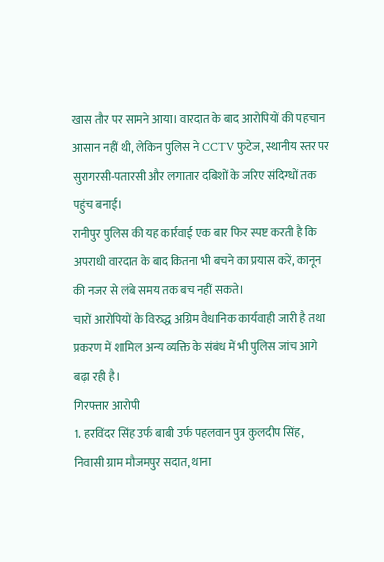खास तौर पर सामने आया। वारदात के बाद आरोपियों की पहचान आसान नहीं थी, लेकिन पुलिस ने CCTV फुटेज, स्थानीय स्तर पर सुरागरसी-पतारसी और लगातार दबिशों के जरिए संदिग्धों तक पहुंच बनाई।
रानीपुर पुलिस की यह कार्रवाई एक बार फिर स्पष्ट करती है कि अपराधी वारदात के बाद कितना भी बचने का प्रयास करें, कानून की नजर से लंबे समय तक बच नहीं सकते।
चारों आरोपियों के विरुद्ध अग्रिम वैधानिक कार्यवाही जारी है तथा प्रकरण में शामिल अन्य व्यक्ति के संबंध में भी पुलिस जांच आगे बढ़ा रही है।
गिरफ्तार आरोपी
1. हरविंदर सिंह उर्फ बाबी उर्फ पहलवान पुत्र कुलदीप सिंह, निवासी ग्राम मौजमपुर सदात, थाना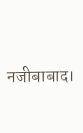नजीबाबाद।